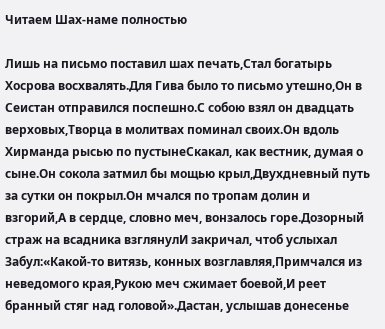Читаем Шах-наме полностью

Лишь на письмо поставил шах печать,Стал богатырь Хосрова восхвалять.Для Гива было то письмо утешно,Он в Сеистан отправился поспешно.С собою взял он двадцать верховых,Творца в молитвах поминал своих.Он вдоль Хирманда рысью по пустынеСкакал, как вестник, думая о сыне.Он сокола затмил бы мощью крыл,Двухдневный путь за сутки он покрыл.Он мчался по тропам долин и взгорий,А в сердце, словно меч, вонзалось горе.Дозорный страж на всадника взглянулИ закричал, чтоб услыхал Забул:«Какой-то витязь, конных возглавляя,Примчался из неведомого края,Рукою меч сжимает боевой,И реет бранный стяг над головой».Дастан, услышав донесенье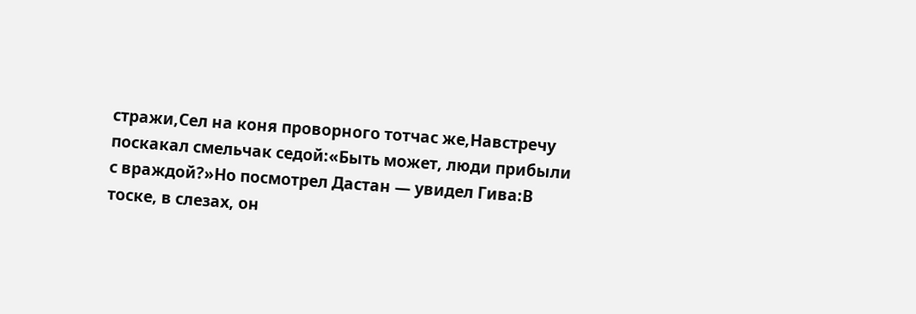стражи,Сел на коня проворного тотчас же,Навстречу поскакал смельчак седой:«Быть может, люди прибыли с враждой?»Но посмотрел Дастан — увидел Гива:В тоске, в слезах, он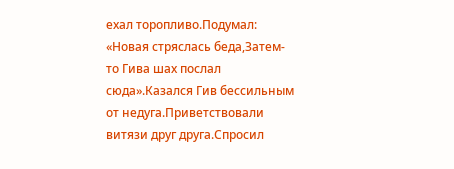ехал торопливо.Подумал: «Новая стряслась беда,Затем-то Гива шах послал сюда».Казался Гив бессильным от недуга.Приветствовали витязи друг друга.Спросил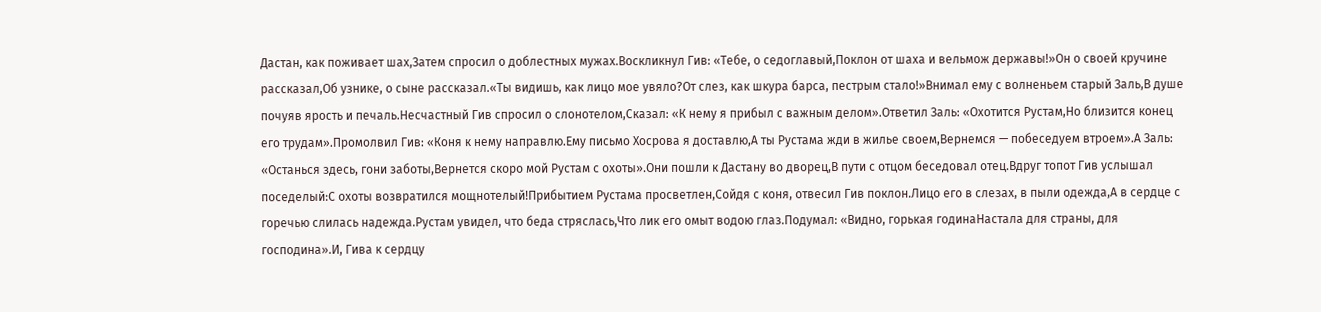Дастан, как поживает шах,Затем спросил о доблестных мужах.Воскликнул Гив: «Тебе, о седоглавый,Поклон от шаха и вельмож державы!»Он о своей кручине рассказал,Об узнике, о сыне рассказал.«Ты видишь, как лицо мое увяло?От слез, как шкура барса, пестрым стало!»Внимал ему с волненьем старый Заль,В душе почуяв ярость и печаль.Несчастный Гив спросил о слонотелом,Сказал: «К нему я прибыл с важным делом».Ответил Заль: «Охотится Рустам,Но близится конец его трудам».Промолвил Гив: «Коня к нему направлю.Ему письмо Хосрова я доставлю,А ты Рустама жди в жилье своем,Вернемся — побеседуем втроем».А Заль: «Останься здесь, гони заботы,Вернется скоро мой Рустам с охоты».Они пошли к Дастану во дворец,В пути с отцом беседовал отец.Вдруг топот Гив услышал поседелый:С охоты возвратился мощнотелый!Прибытием Рустама просветлен,Сойдя с коня, отвесил Гив поклон.Лицо его в слезах, в пыли одежда,А в сердце с горечью слилась надежда.Рустам увидел, что беда стряслась,Что лик его омыт водою глаз.Подумал: «Видно, горькая годинаНастала для страны, для господина».И, Гива к сердцу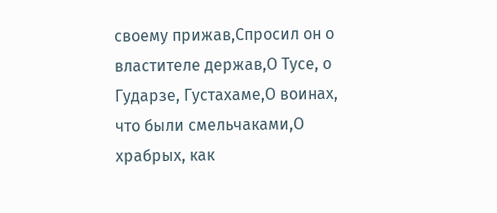своему прижав,Спросил он о властителе держав,О Тусе, о Гударзе, Густахаме,О воинах, что были смельчаками,О храбрых, как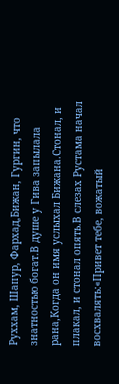Руххам, Шапур, Фархад,Бижан, Гургин, что знатностью богат.В душе у Гива запылала рана,Когда он имя услыхал Бижана.Стонал, и плакал, и стонал опять.В слезах Рустама начал восхвалять:«Привет тебе, вожатый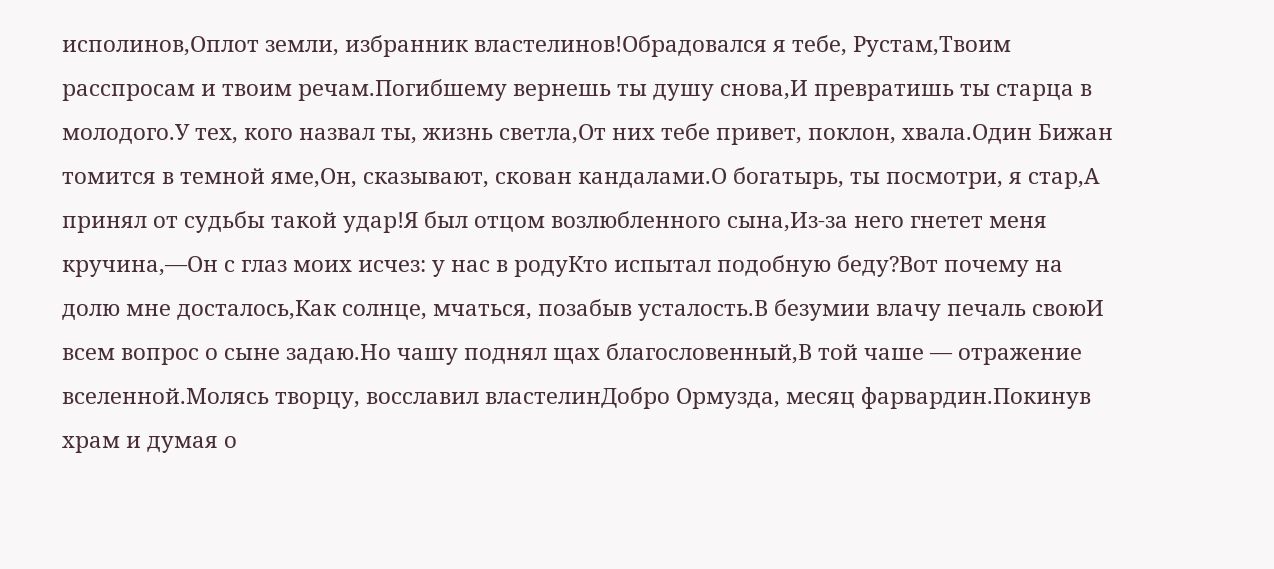исполинов,Оплот земли, избранник властелинов!Обрадовался я тебе, Рустам,Твоим расспросам и твоим речам.Погибшему вернешь ты душу снова,И превратишь ты старца в молодого.У тех, кого назвал ты, жизнь светла,От них тебе привет, поклон, хвала.Один Бижан томится в темной яме,Он, сказывают, скован кандалами.О богатырь, ты посмотри, я стар,А принял от судьбы такой удар!Я был отцом возлюбленного сына,Из-за него гнетет меня кручина,—Он с глаз моих исчез: у нас в родуКто испытал подобную беду?Вот почему на долю мне досталось,Как солнце, мчаться, позабыв усталость.В безумии влачу печаль своюИ всем вопрос о сыне задаю.Но чашу поднял щах благословенный,В той чаше — отражение вселенной.Молясь творцу, восславил властелинДобро Ормузда, месяц фарвардин.Покинув храм и думая о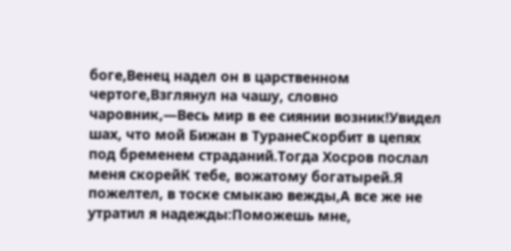боге,Венец надел он в царственном чертоге,Взглянул на чашу, словно чаровник,—Весь мир в ее сиянии возник!Увидел шах, что мой Бижан в ТуранеСкорбит в цепях под бременем страданий.Тогда Хосров послал меня скорейК тебе, вожатому богатырей.Я пожелтел, в тоске смыкаю вежды,А все же не утратил я надежды:Поможешь мне,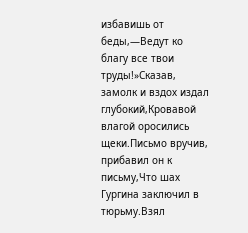избавишь от беды,—Ведут ко благу все твои труды!»Сказав, замолк и вздох издал глубокий,Кровавой влагой оросились щеки.Письмо вручив, прибавил он к письму,Что шах Гургина заключил в тюрьму.Взял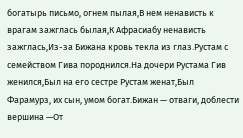богатырь письмо, огнем пылая,В нем ненависть к врагам зажглась былая,К Афрасиабу ненависть зажглась,Из-за Бижана кровь текла из глаз.Рустам с семейством Гива породнился.На дочери Рустама Гив женился,Был на его сестре Рустам женат,Был Фарамурз, их сын, умом богат.Бижан — отваги, доблести вершина —От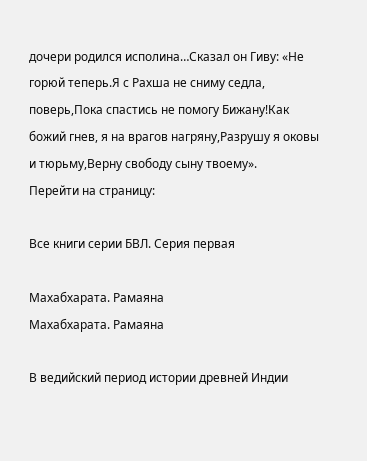дочери родился исполина…Сказал он Гиву: «Не горюй теперь.Я с Рахша не сниму седла, поверь,Пока спастись не помогу Бижану!Как божий гнев, я на врагов нагряну,Разрушу я оковы и тюрьму,Верну свободу сыну твоему».
Перейти на страницу:

Все книги серии БВЛ. Серия первая

Махабхарата. Рамаяна
Махабхарата. Рамаяна

В ведийский период истории древней Индии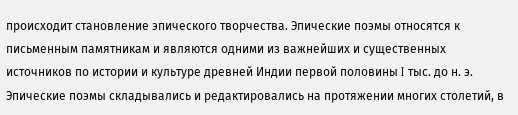происходит становление эпического творчества. Эпические поэмы относятся к письменным памятникам и являются одними из важнейших и существенных источников по истории и культуре древней Индии первой половины I тыс. до н. э. Эпические поэмы складывались и редактировались на протяжении многих столетий, в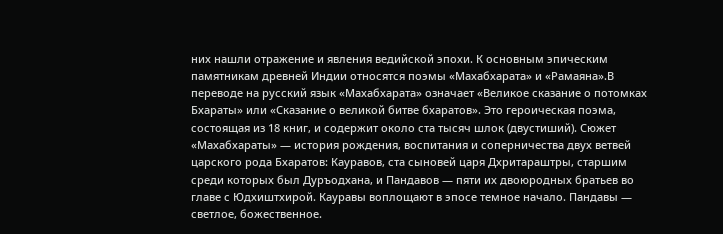них нашли отражение и явления ведийской эпохи. К основным эпическим памятникам древней Индии относятся поэмы «Махабхарата» и «Рамаяна».В переводе на русский язык «Махабхарата» означает «Великое сказание о потомках Бхараты» или «Сказание о великой битве бхаратов». Это героическая поэма, состоящая из 18 книг, и содержит около ста тысяч шлок (двустиший). Сюжет «Махабхараты» — история рождения, воспитания и соперничества двух ветвей царского рода Бхаратов: Кауравов, ста сыновей царя Дхритараштры, старшим среди которых был Дуръодхана, и Пандавов — пяти их двоюродных братьев во главе с Юдхиштхирой. Кауравы воплощают в эпосе темное начало. Пандавы — светлое, божественное.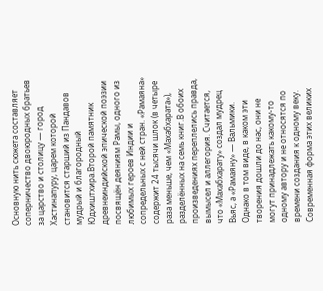Основную нить сюжета составляет соперничество двоюродных братьев за царство и столицу — город Хастинапуру, царем которой становится старший из Пандавов мудрый и благородный Юдхиштхира.Второй памятник древнеиндийской эпической поэзии посвящён деяниям Рамы, одного из любимых героев Индии и сопредельных с ней стран. «Рамаяна» содержит 24 тысячи шлок (в четыре раза меньше, чем «Махабхарата»), разделённых на семь книг.В обоих произведениях переплелись правда, вымысел и аллегория. Считается, что «Махабхарату» создал мудрец Вьяс, а «Рамаяну» — Вальмики. Однако в том виде, в каком эти творения дошли до нас, они не могут принадлежать какому-то одному автору и не относятся по времени создания к одному веку. Современная форма этих великих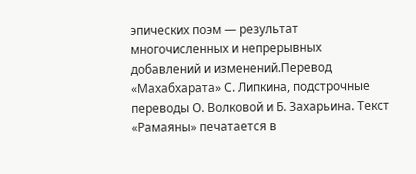эпических поэм — результат многочисленных и непрерывных добавлений и изменений.Перевод «Махабхарата» С. Липкина, подстрочные переводы О. Волковой и Б. Захарьина. Текст «Рамаяны» печатается в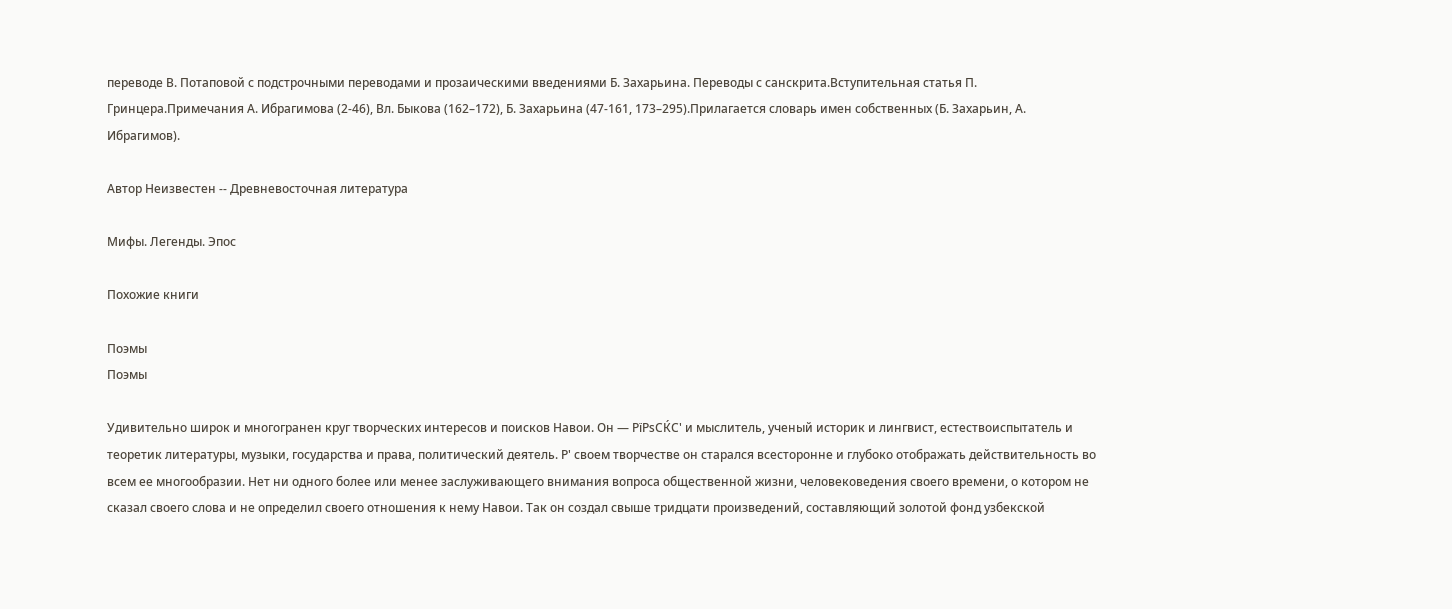переводе В. Потаповой с подстрочными переводами и прозаическими введениями Б. Захарьина. Переводы с санскрита.Вступительная статья П. Гринцера.Примечания А. Ибрагимова (2-46), Вл. Быкова (162–172), Б. Захарьина (47-161, 173–295).Прилагается словарь имен собственных (Б. Захарьин, А. Ибрагимов).

Автор Неизвестен -- Древневосточная литература

Мифы. Легенды. Эпос

Похожие книги

Поэмы
Поэмы

Удивительно широк и многогранен круг творческих интересов и поисков Навои. Он — РїРѕСЌС' и мыслитель, ученый историк и лингвист, естествоиспытатель и теоретик литературы, музыки, государства и права, политический деятель. Р' своем творчестве он старался всесторонне и глубоко отображать действительность во всем ее многообразии. Нет ни одного более или менее заслуживающего внимания вопроса общественной жизни, человековедения своего времени, о котором не сказал своего слова и не определил своего отношения к нему Навои. Так он создал свыше тридцати произведений, составляющий золотой фонд узбекской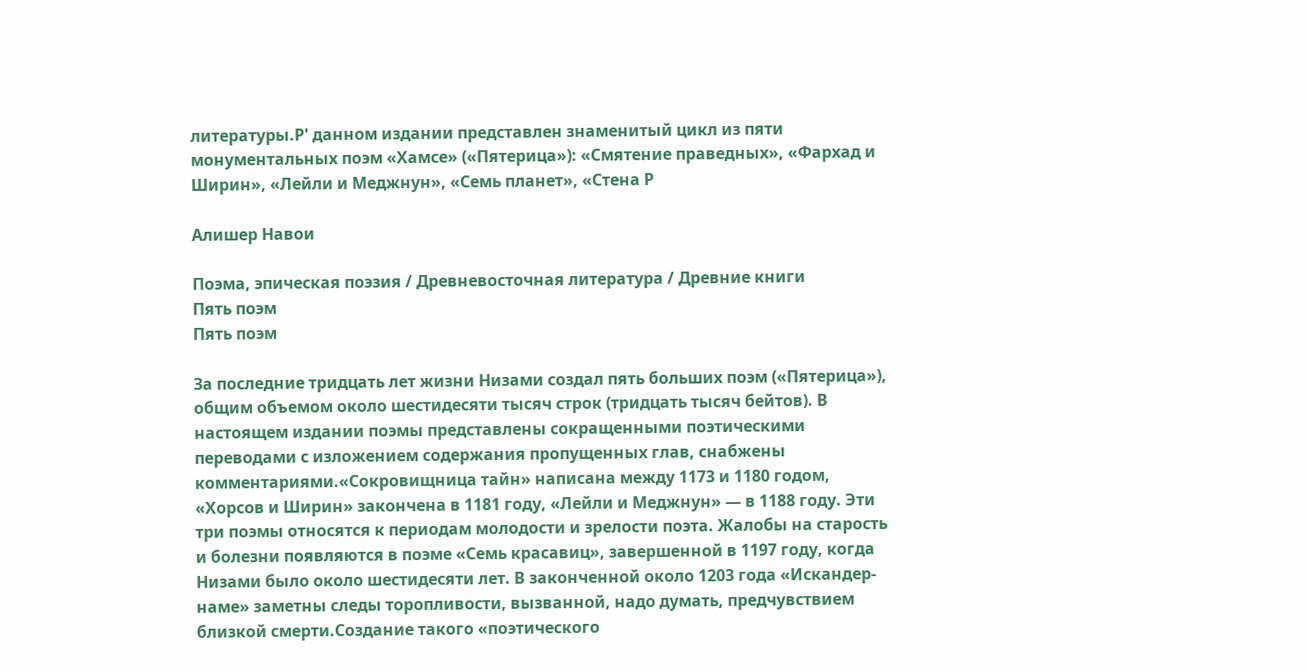литературы.Р' данном издании представлен знаменитый цикл из пяти монументальных поэм «Хамсе» («Пятерица»): «Смятение праведных», «Фархад и Ширин», «Лейли и Меджнун», «Семь планет», «Стена Р

Алишер Навои

Поэма, эпическая поэзия / Древневосточная литература / Древние книги
Пять поэм
Пять поэм

За последние тридцать лет жизни Низами создал пять больших поэм («Пятерица»), общим объемом около шестидесяти тысяч строк (тридцать тысяч бейтов). В настоящем издании поэмы представлены сокращенными поэтическими переводами с изложением содержания пропущенных глав, снабжены комментариями.«Сокровищница тайн» написана между 1173 и 1180 годом, «Хорсов и Ширин» закончена в 1181 году, «Лейли и Меджнун» — в 1188 году. Эти три поэмы относятся к периодам молодости и зрелости поэта. Жалобы на старость и болезни появляются в поэме «Семь красавиц», завершенной в 1197 году, когда Низами было около шестидесяти лет. В законченной около 1203 года «Искандер-наме» заметны следы торопливости, вызванной, надо думать, предчувствием близкой смерти.Создание такого «поэтического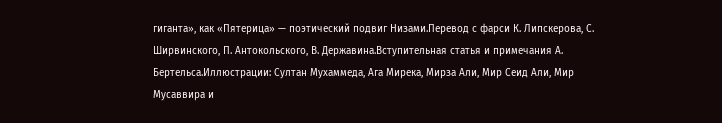гиганта», как «Пятерица» — поэтический подвиг Низами.Перевод с фарси К. Липскерова, С. Ширвинского, П. Антокольского, В. Державина.Вступительная статья и примечания А. Бертельса.Иллюстрации: Султан Мухаммеда, Ага Мирека, Мирза Али, Мир Сеид Али, Мир Мусаввира и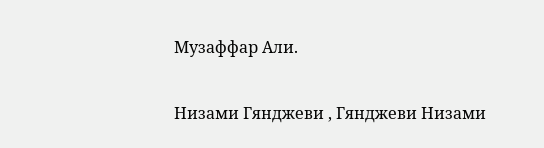Музаффар Али.

Низами Гянджеви , Гянджеви Низами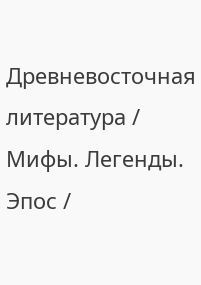Древневосточная литература / Мифы. Легенды. Эпос /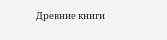Древние книги